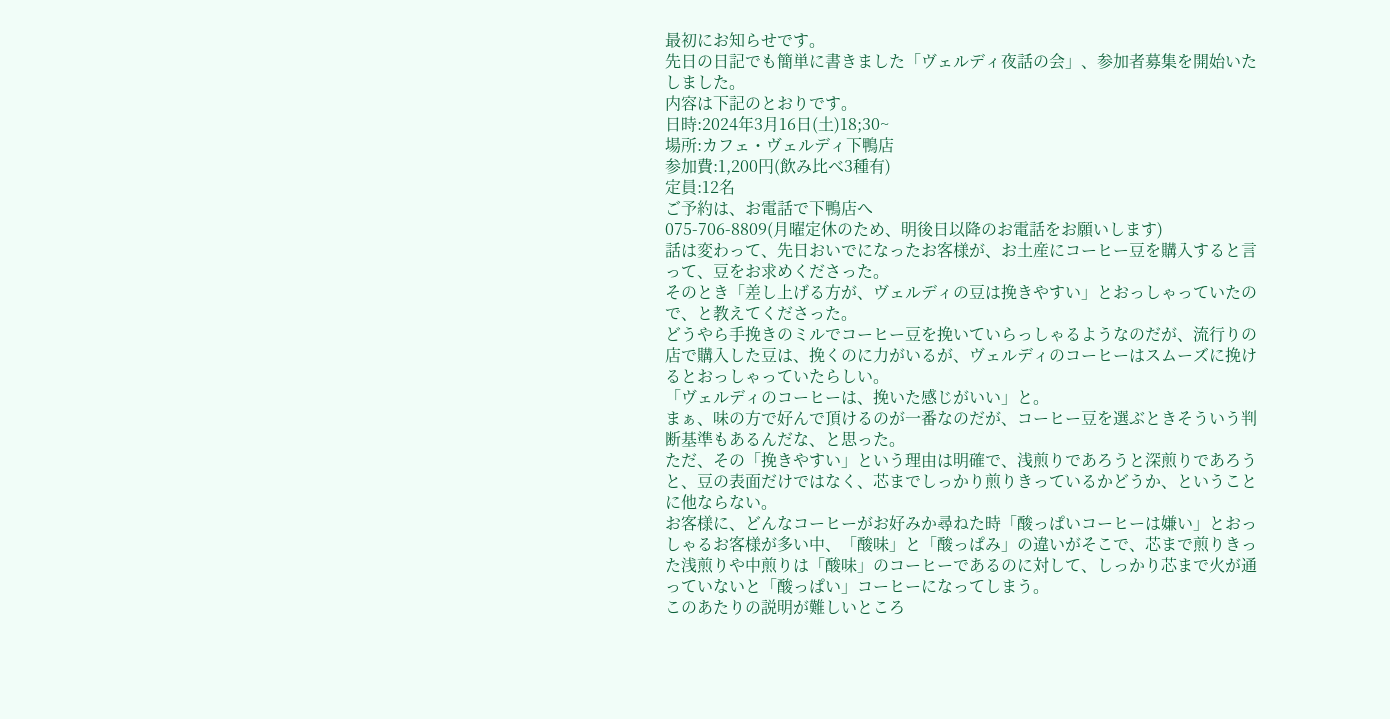最初にお知らせです。
先日の日記でも簡単に書きました「ヴェルディ夜話の会」、参加者募集を開始いたしました。
内容は下記のとおりです。
日時:2024年3月16日(土)18;30~
場所:カフェ・ヴェルディ下鴨店
参加費:1,200円(飲み比べ3種有)
定員:12名
ご予約は、お電話で下鴨店へ
075-706-8809(月曜定休のため、明後日以降のお電話をお願いします)
話は変わって、先日おいでになったお客様が、お土産にコーヒー豆を購入すると言って、豆をお求めくださった。
そのとき「差し上げる方が、ヴェルディの豆は挽きやすい」とおっしゃっていたので、と教えてくださった。
どうやら手挽きのミルでコーヒー豆を挽いていらっしゃるようなのだが、流行りの店で購入した豆は、挽くのに力がいるが、ヴェルディのコーヒーはスムーズに挽けるとおっしゃっていたらしい。
「ヴェルディのコーヒーは、挽いた感じがいい」と。
まぁ、味の方で好んで頂けるのが一番なのだが、コーヒー豆を選ぶときそういう判断基準もあるんだな、と思った。
ただ、その「挽きやすい」という理由は明確で、浅煎りであろうと深煎りであろうと、豆の表面だけではなく、芯までしっかり煎りきっているかどうか、ということに他ならない。
お客様に、どんなコーヒーがお好みか尋ねた時「酸っぱいコーヒーは嫌い」とおっしゃるお客様が多い中、「酸味」と「酸っぱみ」の違いがそこで、芯まで煎りきった浅煎りや中煎りは「酸味」のコーヒーであるのに対して、しっかり芯まで火が通っていないと「酸っぱい」コーヒーになってしまう。
このあたりの説明が難しいところ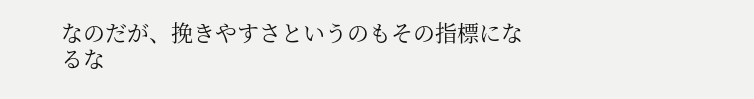なのだが、挽きやすさというのもその指標になるな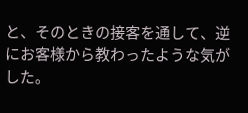と、そのときの接客を通して、逆にお客様から教わったような気がした。